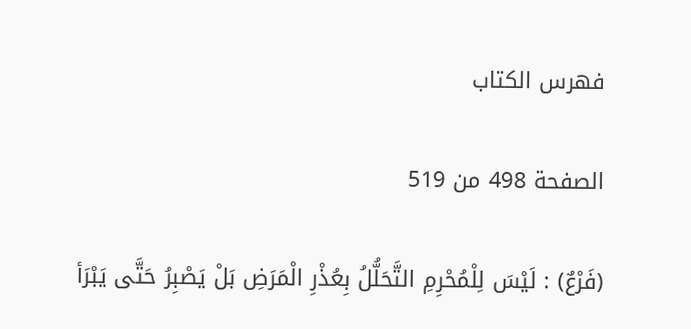فهرس الكتاب

الصفحة 498 من 519

(فَرْعٌ) : لَيْسَ لِلْمُحْرِمِ التَّحَلُّلُ بِعُذْرِ الْمَرَضِ بَلْ يَصْبِرُ حَتَّى يَبْرَأ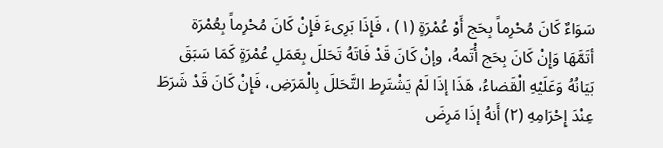سَوَاءٌ كَانَ مُحْرِماً بِحَج أَوْ عُمْرَةٍ (١) ، فَإِذَا بَرِىءَ فَإِنْ كَانَ مُحْرِماً بِعُمْرَة أتَمَّهَا وَإِنْ كَانَ بِحَج أْتَمهُ، وإنْ كَانَ قَدْ فَاتَهُ تَحَللَ بِعَمَلِ عُمْرَةٍ كَمَا سَبَقَ بَيَانُهُ وَعَلَيْهِ الْقَضاءُ، هَذَا إذَا لَمْ يَشْتَرِط التَّحَللَ بِالْمَرَضِ، فَإِنْ كَانَ قَدْ شَرَطَ عِنْدَ إِحْرَامِهِ (٢) أَنهُ إذَا مَرِضَ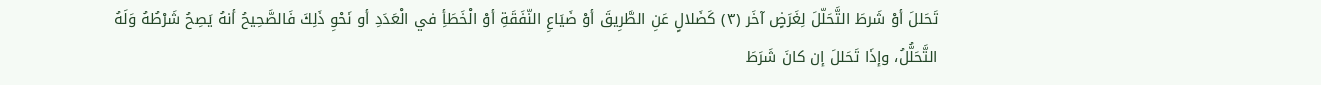تَحَللَ أوْ شَرطَ التَّحَلّلَ لِغَرَضٍ آخَر (٣) كَضَلالٍ عَنِ الطَّرِيقَ أوْ ضَيَاعِ النّفَقَةِ أوْ الْخَطَأِ في الْعَدَدِ أو نَحْوِ ذَلِكَ فَالصَّحِيحُ أنهُ يَصِحُ شَرْطُهُ وَلَهُ التَّحَلُّلُ، وإذَا تَحَللَ إن كانَ شَرَطَ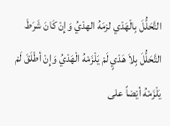التَّحَلُّلَ بِالْهَدْي لزمَهُ الهدْيُ وَإِنْ كَانَ شَرَطَ التَّحَلُّلَ بِلاَ هَدْيٍ لَمْ يَلْزَمْهُ الْهَدْيُ وَإِنْ أطْلَقَ لَمْ يَلْزَمْهُ أيْضاً على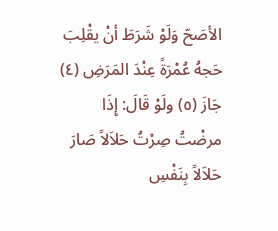الأصَحّ وَلَوْ شَرَطَ أنْ يقْلِبَ حَجهُ عُمْرَةً عِنْدَ المَرَضِ (٤) جَازَ (٥) ولَوْ قَالَ: إِذَا مرضْتُ صِرْتُ حَلاَلاً صَارَ حَلاَلاً بِنَفْسِ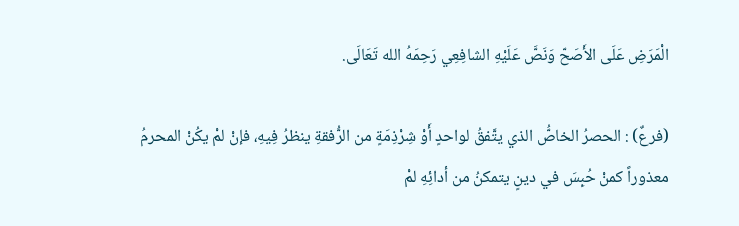الْمَرَضِ عَلَى الأَصَحّ وَنَصَّ عَلَيْهِ الشافِعِي رَحِمَهُ الله تَعَالَى.

(فرعٌ) : الحصرُ الخاصُّ الذي يتَّفقُ لواحدٍ أَوْ شِرْذِمَةٍ من الرُّفقةِ ينظرُ فِيهِ، فإنْ لمْ يكُنْ المحرمُ معذوراً كمنْ حُبِسَ في دينٍ يتمكنُ من أدائِهِ لمْ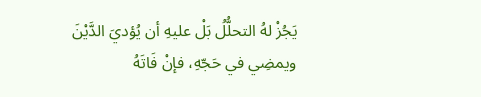يَجُزْ لهُ التحلُّلُ بَلْ عليهِ أن يُؤديَ الدَّيْنَ ويمضِي في حَجّهِ، فإنْ فَاتَهُ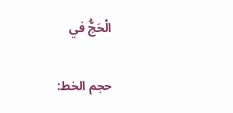الْحَجُّ في

حجم الخط: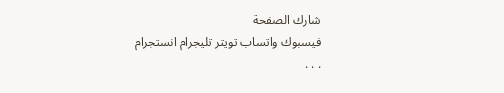شارك الصفحة
فيسبوك واتساب تويتر تليجرام انستجرام
. . .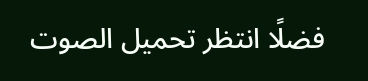فضلًا انتظر تحميل الصوت